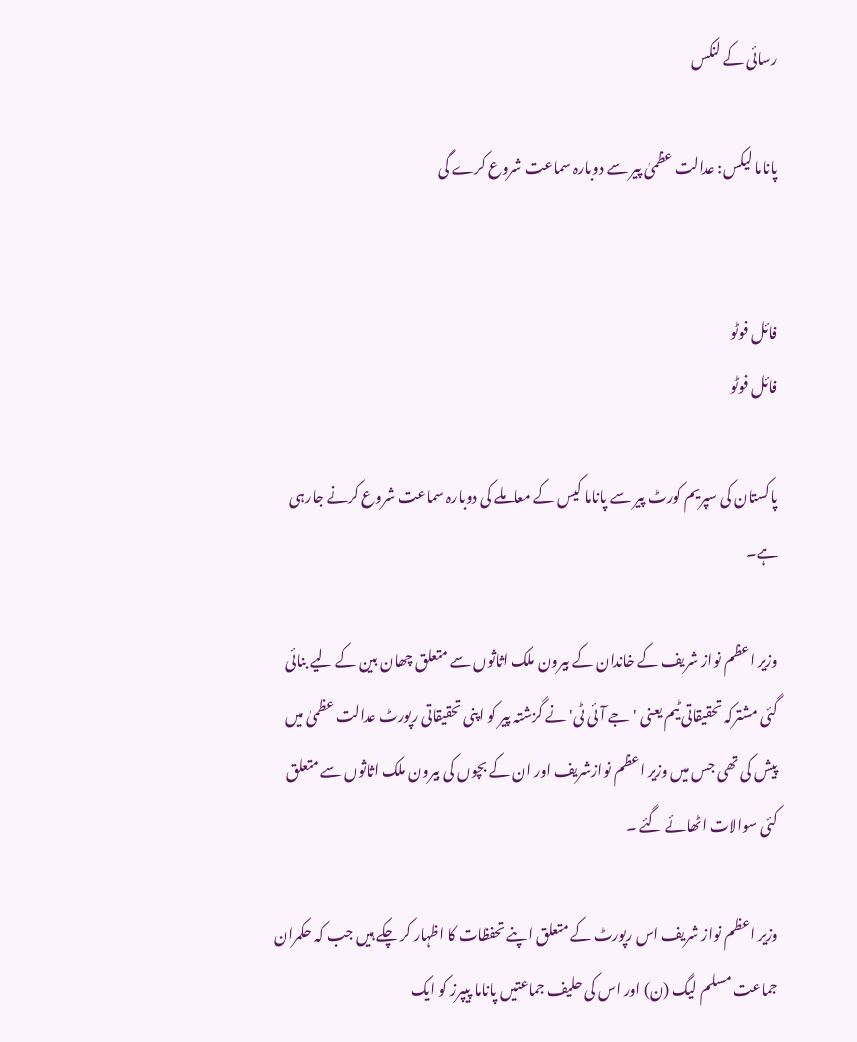رسائی کے لنکس

پاناما لیکس: عدالت عظمیٰ پیر سے دوبارہ سماعت شروع کرے گی


فائل فوٹو
فائل فوٹو

پاکستان کی سپریم کورٹ پیر سے پاناما کیس کے معاملے کی دوبارہ سماعت شروع کرنے جارہی ہے۔

وزیر اعظم نواز شریف کے خاندان کے بیرون ملک اثاثوں سے متعلق چھان بین کے لیے بنائی گئی مشترکہ تحقیقاتی ٹیم یعنی ' جے آئی ٹی' نے گزشتہ پیر کو اپنی تحقیقاتی رپورٹ عدالت عظمیٰ میں پیش کی تھی جس میں وزیر اعظم نوازشریف اور ان کے بچوں کی بیرون ملک اثاثوں سے متعلق کئی سوالات اٹھائے گئے ۔

وزیر اعظم نواز شریف اس رپورٹ کے متعلق اپنے تحفظات کا اظہار کر چکے ہیں جب کہ حکمران جماعت مسلم لیگ (ن) اور اس کی حلیف جماعتیں پاناما پیپرز کو ایک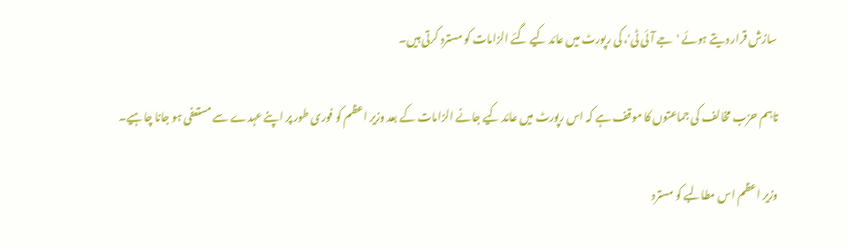سازش قرار دیتے ہوئے 'جے آئی ٹی'، کی رپورٹ میں عائد کیے گئے الزامات کو مسترد کرتی ہیں۔

تاہم حزب مخالف کی جماعتوں کا موقف ہے کہ اس رپورٹ میں عائد کیے جانے الزامات کے بعد وزیر اعظم کو فوری طور پر اپنے عہدے سے مستعفی ہو جانا چاہیے۔

وزیر اعظم اس مطالبے کو مسترد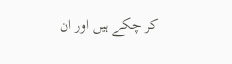کر چکے ہیں اور ان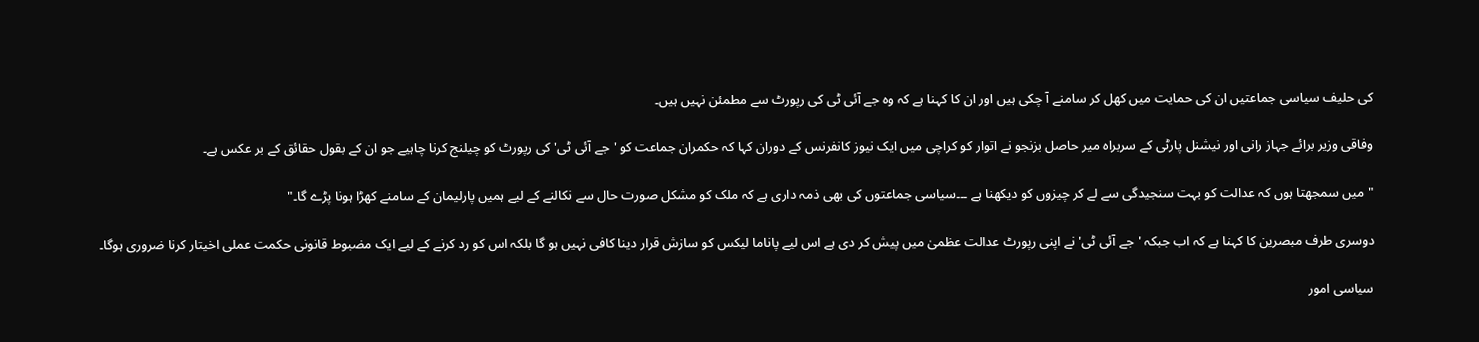کی حلیف سیاسی جماعتیں ان کی حمایت میں کھل کر سامنے آ چکی ہیں اور ان کا کہنا ہے کہ وہ جے آئی ٹی کی رپورٹ سے مطمئن نہیں ہیں۔

وفاقی وزیر برائے جہاز رانی اور نیشنل پارٹی کے سربراہ میر حاصل بزنجو نے اتوار کو کراچی میں ایک نیوز کانفرنس کے دوران کہا کہ حکمران جماعت کو 'جے آئی ٹی' کی رپورٹ کو چیلنج کرنا چاہیے جو ان کے بقول حقائق کے بر عکس ہے۔

"میں سمجھتا ہوں کہ عدالت کو بہت سنجیدگی سے لے کر چیزوں کو دیکھنا ہے ۔۔۔سیاسی جماعتوں کی بھی ذمہ داری ہے کہ ملک کو مشکل صورت حال سے نکالنے کے لیے ہمیں پارلیمان کے سامنے کھڑا ہونا پڑے گا۔"

دوسری طرف مبصرین کا کہنا ہے کہ اب جبکہ 'جے آئی ٹی' نے اپنی رپورٹ عدالت عظمیٰ میں پیش کر دی ہے اس لیے پاناما لیکس کو سازش قرار دینا کافی نہیں ہو گا بلکہ اس کو رد کرنے کے لیے ایک مضبوط قانونی حکمت عملی اخیتار کرنا ضروری ہوگا۔

سیاسی امور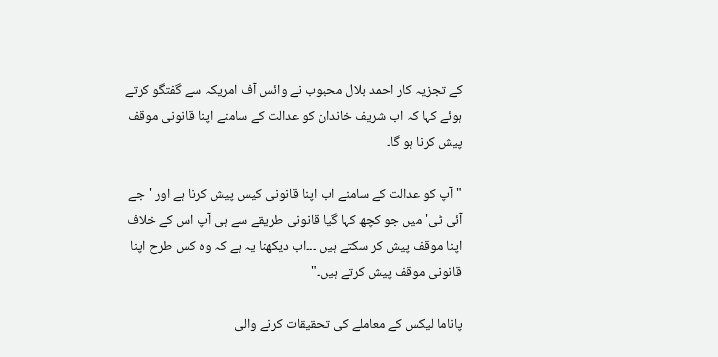کے تجزیہ کار احمد بلال محبوب نے وائس آف امریکہ سے گفتگو کرتے ہوئے کہا کہ اب شریف خاندان کو عدالت کے سامنے اپنا قانونی موقف پیش کرنا ہو گا۔

" آپ کو عدالت کے سامنے اب اپنا قانونی کیس پیش کرنا ہے اور 'جے آئی ٹی' میں جو کچھ کہا گیا قانونی طریقے سے ہی آپ اس کے خلاف اپنا موقف پیش کر سکتے ہیں ۔۔۔اب دیکھنا یہ ہے کہ وہ کس طرح اپنا قانونی موقف پیش کرتے ہیں۔"

پاناما لیکس کے معاملے کی تحقیقات کرنے والی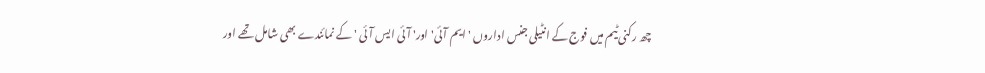چھ رکنی ٹیم میں فوج کے انٹیلی جنس اداروں 'ایم آئی' اور' آئی ایس آئی ' کے نمائندے بھی شامل تھے اور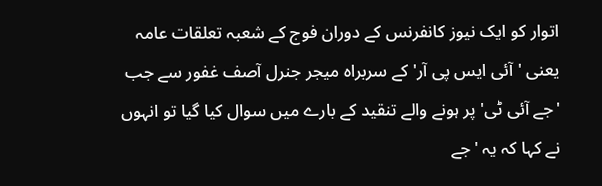اتوار کو ایک نیوز کانفرنس کے دوران فوج کے شعبہ تعلقات عامہ یعنی 'آئی ایس پی آر' کے سربراہ میجر جنرل آصف غفور سے جب 'جے آئی ٹی' پر ہونے والے تنقید کے بارے میں سوال کیا گیا تو انہوں نے کہا کہ یہ 'جے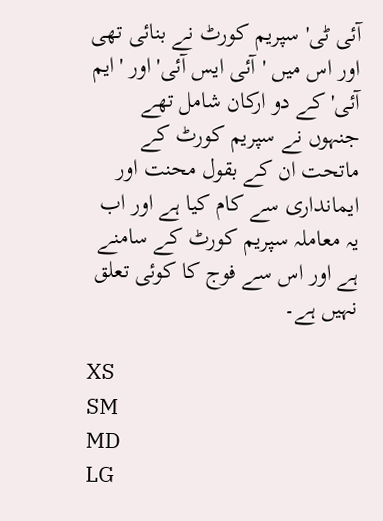آئی ٹی' سپریم کورٹ نے بنائی تھی اور اس میں 'آئی ایس آئی' اور 'ایم آئی' کے دو ارکان شامل تھے جنہوں نے سپریم کورٹ کے ماتحت ان کے بقول محنت اور ایمانداری سے کام کیا ہے اور اب یہ معاملہ سپریم کورٹ کے سامنے ہے اور اس سے فوج کا کوئی تعلق نہیں ہے۔

XS
SM
MD
LG